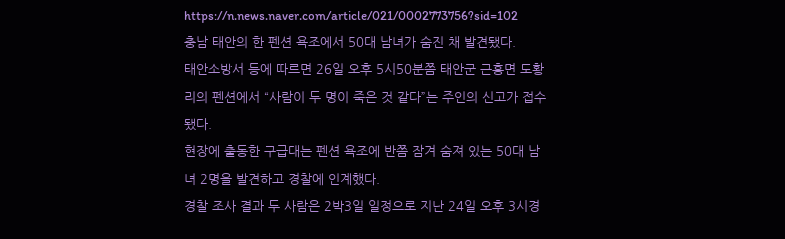https://n.news.naver.com/article/021/0002773756?sid=102
충남 태안의 한 펜션 욕조에서 50대 남녀가 숨진 채 발견됐다.
태안소방서 등에 따르면 26일 오후 5시50분쯤 태안군 근흥면 도황리의 펜션에서 “사람이 두 명이 죽은 것 같다”는 주인의 신고가 접수됐다.
현장에 출동한 구급대는 펜션 욕조에 반쯤 잠겨 숨져 있는 50대 남녀 2명을 발견하고 경찰에 인계했다.
경찰 조사 결과 두 사람은 2박3일 일정으로 지난 24일 오후 3시경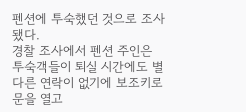펜션에 투숙했던 것으로 조사됐다.
경찰 조사에서 펜션 주인은 투숙객들이 퇴실 시간에도 별다른 연락이 없기에 보조키로 문을 열고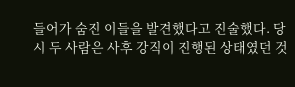들어가 숨진 이들을 발견했다고 진술했다. 당시 두 사람은 사후 강직이 진행된 상태였던 것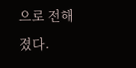으로 전해졌다.